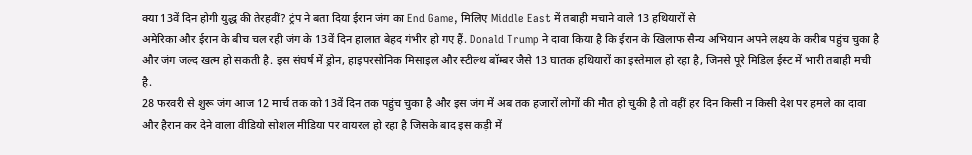क्या 13वें दिन होगी युद्ध की तेरहवीं? ट्रंप ने बता दिया ईरान जंग का End Game, मिलिए Middle East में तबाही मचाने वाले 13 हथियारों से
अमेरिका और ईरान के बीच चल रही जंग के 13वें दिन हालात बेहद गंभीर हो गए हैं. Donald Trump ने दावा किया है कि ईरान के खिलाफ सैन्य अभियान अपने लक्ष्य के करीब पहुंच चुका है और जंग जल्द खत्म हो सकती है. इस संघर्ष में ड्रोन, हाइपरसोनिक मिसाइल और स्टील्थ बॉम्बर जैसे 13 घातक हथियारों का इस्तेमाल हो रहा है, जिनसे पूरे मिडिल ईस्ट में भारी तबाही मची है.
28 फरवरी से शुरू जंग आज 12 मार्च तक को 13वें दिन तक पहुंच चुका है और इस जंग में अब तक हजारों लोगों की मौत हो चुकी है तो वहीं हर दिन किसी न किसी देश पर हमले का दावा और हैरान कर देने वाला वीडियो सोशल मीडिया पर वायरल हो रहा है जिसके बाद इस कड़ी में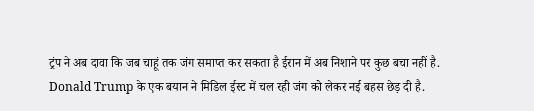ट्रंप ने अब दावा कि जब चाहूं तक जंग समाप्त कर सकता है ईरान में अब निशाने पर कुछ बचा नहीं है.
Donald Trump के एक बयान ने मिडिल ईस्ट में चल रही जंग को लेकर नई बहस छेड़ दी है.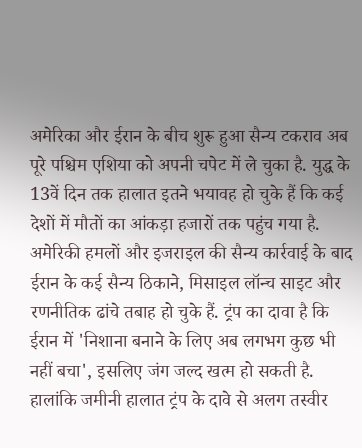अमेरिका और ईरान के बीच शुरू हुआ सैन्य टकराव अब पूरे पश्चिम एशिया को अपनी चपेट में ले चुका है. युद्ध के 13वें दिन तक हालात इतने भयावह हो चुके हैं कि कई देशों में मौतों का आंकड़ा हजारों तक पहुंच गया है. अमेरिकी हमलों और इजराइल की सैन्य कार्रवाई के बाद ईरान के कई सैन्य ठिकाने, मिसाइल लॉन्च साइट और रणनीतिक ढांचे तबाह हो चुके हैं. ट्रंप का दावा है कि ईरान में 'निशाना बनाने के लिए अब लगभग कुछ भी नहीं बचा', इसलिए जंग जल्द खत्म हो सकती है.
हालांकि जमीनी हालात ट्रंप के दावे से अलग तस्वीर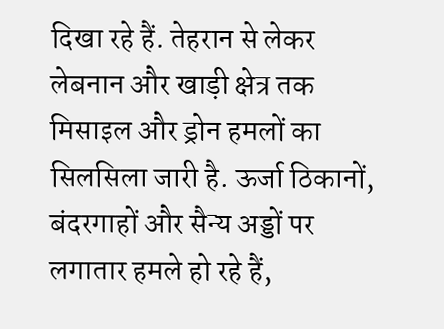दिखा रहे हैं. तेहरान से लेकर लेबनान और खाड़ी क्षेत्र तक मिसाइल और ड्रोन हमलों का सिलसिला जारी है. ऊर्जा ठिकानों, बंदरगाहों और सैन्य अड्डों पर लगातार हमले हो रहे हैं,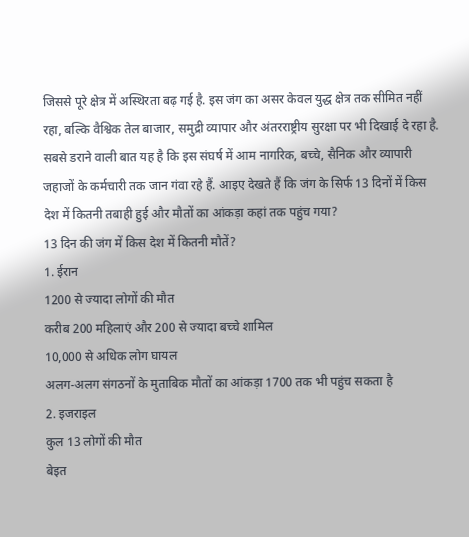जिससे पूरे क्षेत्र में अस्थिरता बढ़ गई है. इस जंग का असर केवल युद्ध क्षेत्र तक सीमित नहीं रहा, बल्कि वैश्विक तेल बाजार, समुद्री व्यापार और अंतरराष्ट्रीय सुरक्षा पर भी दिखाई दे रहा है.
सबसे डराने वाली बात यह है कि इस संघर्ष में आम नागरिक, बच्चे, सैनिक और व्यापारी जहाजों के कर्मचारी तक जान गंवा रहे हैं. आइए देखते हैं कि जंग के सिर्फ 13 दिनों में किस देश में कितनी तबाही हुई और मौतों का आंकड़ा कहां तक पहुंच गया?
13 दिन की जंग में किस देश में कितनी मौतें?
1. ईरान
1200 से ज्यादा लोगों की मौत
करीब 200 महिलाएं और 200 से ज्यादा बच्चे शामिल
10,000 से अधिक लोग घायल
अलग-अलग संगठनों के मुताबिक मौतों का आंकड़ा 1700 तक भी पहुंच सकता है
2. इजराइल
कुल 13 लोगों की मौत
बेइत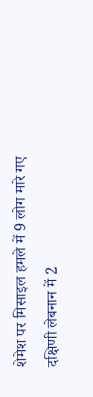शेमेश पर मिसाइल हमले में 9 लोग मारे गए
दक्षिणी लेबनान में 2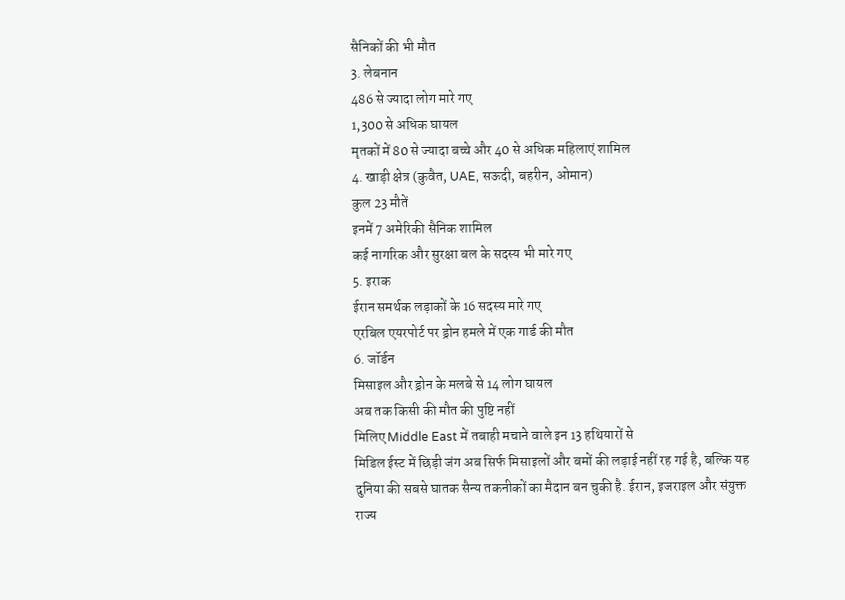सैनिकों की भी मौत
3. लेबनान
486 से ज्यादा लोग मारे गए
1,300 से अधिक घायल
मृतकों में 80 से ज्यादा बच्चे और 40 से अधिक महिलाएं शामिल
4. खाड़ी क्षेत्र (कुवैत, UAE, सऊदी, बहरीन, ओमान)
कुल 23 मौतें
इनमें 7 अमेरिकी सैनिक शामिल
कई नागरिक और सुरक्षा बल के सदस्य भी मारे गए
5. इराक
ईरान समर्थक लड़ाकों के 16 सदस्य मारे गए
एरबिल एयरपोर्ट पर ड्रोन हमले में एक गार्ड की मौत
6. जॉर्डन
मिसाइल और ड्रोन के मलबे से 14 लोग घायल
अब तक किसी की मौत की पुष्टि नहीं
मिलिए Middle East में तबाही मचाने वाले इन 13 हथियारों से
मिडिल ईस्ट में छिड़ी जंग अब सिर्फ मिसाइलों और बमों की लड़ाई नहीं रह गई है, बल्कि यह दुनिया की सबसे घातक सैन्य तकनीकों का मैदान बन चुकी है. ईरान, इजराइल और संयुक्त राज्य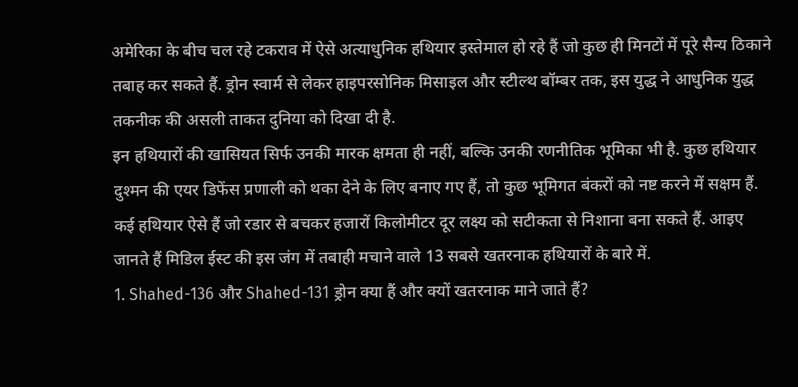अमेरिका के बीच चल रहे टकराव में ऐसे अत्याधुनिक हथियार इस्तेमाल हो रहे हैं जो कुछ ही मिनटों में पूरे सैन्य ठिकाने तबाह कर सकते हैं. ड्रोन स्वार्म से लेकर हाइपरसोनिक मिसाइल और स्टील्थ बॉम्बर तक, इस युद्ध ने आधुनिक युद्ध तकनीक की असली ताकत दुनिया को दिखा दी है.
इन हथियारों की खासियत सिर्फ उनकी मारक क्षमता ही नहीं, बल्कि उनकी रणनीतिक भूमिका भी है. कुछ हथियार दुश्मन की एयर डिफेंस प्रणाली को थका देने के लिए बनाए गए हैं, तो कुछ भूमिगत बंकरों को नष्ट करने में सक्षम हैं. कई हथियार ऐसे हैं जो रडार से बचकर हजारों किलोमीटर दूर लक्ष्य को सटीकता से निशाना बना सकते हैं. आइए जानते हैं मिडिल ईस्ट की इस जंग में तबाही मचाने वाले 13 सबसे खतरनाक हथियारों के बारे में.
1. Shahed-136 और Shahed-131 ड्रोन क्या हैं और क्यों खतरनाक माने जाते हैं?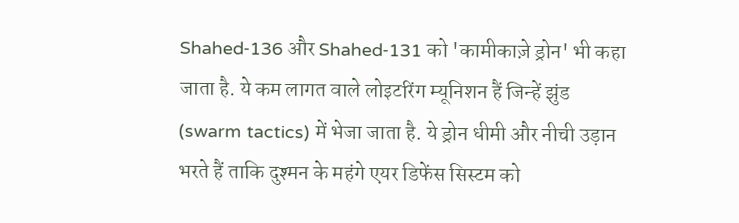Shahed‑136 और Shahed‑131 को 'कामीकाज़े ड्रोन' भी कहा जाता है. ये कम लागत वाले लोइटरिंग म्यूनिशन हैं जिन्हें झुंड (swarm tactics) में भेजा जाता है. ये ड्रोन धीमी और नीची उड़ान भरते हैं ताकि दुश्मन के महंगे एयर डिफेंस सिस्टम को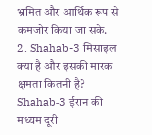भ्रमित और आर्थिक रूप से कमजोर किया जा सके.
2. Shahab-3 मिसाइल क्या है और इसकी मारक क्षमता कितनी है?
Shahab‑3 ईरान की मध्यम दूरी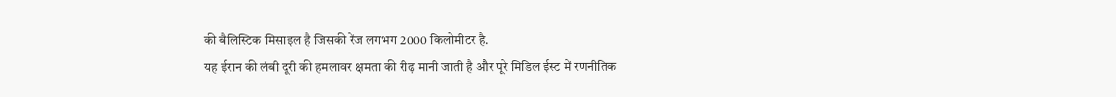की बैलिस्टिक मिसाइल है जिसकी रेंज लगभग 2000 किलोमीटर है.
यह ईरान की लंबी दूरी की हमलावर क्षमता की रीढ़ मानी जाती है और पूरे मिडिल ईस्ट में रणनीतिक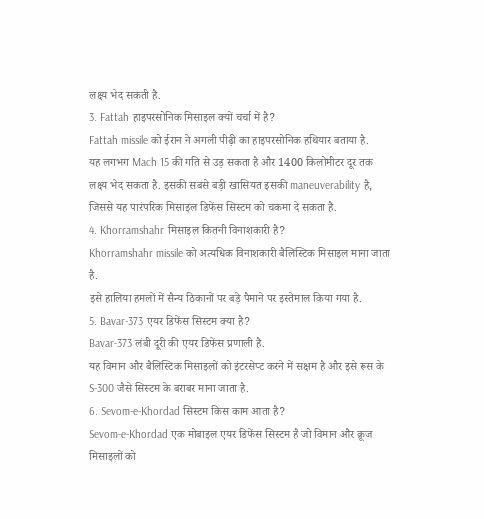लक्ष्य भेद सकती है.
3. Fattah हाइपरसोनिक मिसाइल क्यों चर्चा में है?
Fattah missile को ईरान ने अगली पीढ़ी का हाइपरसोनिक हथियार बताया है.
यह लगभग Mach 15 की गति से उड़ सकता है और 1400 किलोमीटर दूर तक लक्ष्य भेद सकता है. इसकी सबसे बड़ी खासियत इसकी maneuverability है, जिससे यह पारंपरिक मिसाइल डिफेंस सिस्टम को चकमा दे सकता है.
4. Khorramshahr मिसाइल कितनी विनाशकारी है?
Khorramshahr missile को अत्यधिक विनाशकारी बैलिस्टिक मिसाइल माना जाता है.
इसे हालिया हमलों में सैन्य ठिकानों पर बड़े पैमाने पर इस्तेमाल किया गया है.
5. Bavar-373 एयर डिफेंस सिस्टम क्या है?
Bavar‑373 लंबी दूरी की एयर डिफेंस प्रणाली है.
यह विमान और बैलिस्टिक मिसाइलों को इंटरसेप्ट करने में सक्षम है और इसे रूस के S-300 जैसे सिस्टम के बराबर माना जाता है.
6. Sevom-e-Khordad सिस्टम किस काम आता है?
Sevom‑e‑Khordad एक मोबाइल एयर डिफेंस सिस्टम है जो विमान और क्रूज मिसाइलों को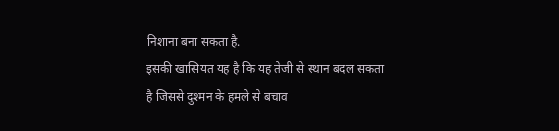निशाना बना सकता है.
इसकी खासियत यह है कि यह तेजी से स्थान बदल सकता है जिससे दुश्मन के हमले से बचाव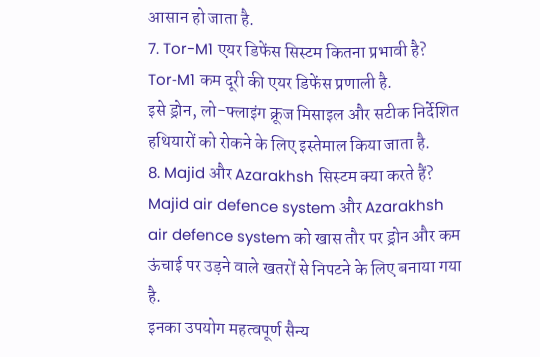आसान हो जाता है.
7. Tor-M1 एयर डिफेंस सिस्टम कितना प्रभावी है?
Tor‑M1 कम दूरी की एयर डिफेंस प्रणाली है.
इसे ड्रोन, लो-फ्लाइंग क्रूज मिसाइल और सटीक निर्देशित हथियारों को रोकने के लिए इस्तेमाल किया जाता है.
8. Majid और Azarakhsh सिस्टम क्या करते हैं?
Majid air defence system और Azarakhsh air defence system को खास तौर पर ड्रोन और कम ऊंचाई पर उड़ने वाले खतरों से निपटने के लिए बनाया गया है.
इनका उपयोग महत्वपूर्ण सैन्य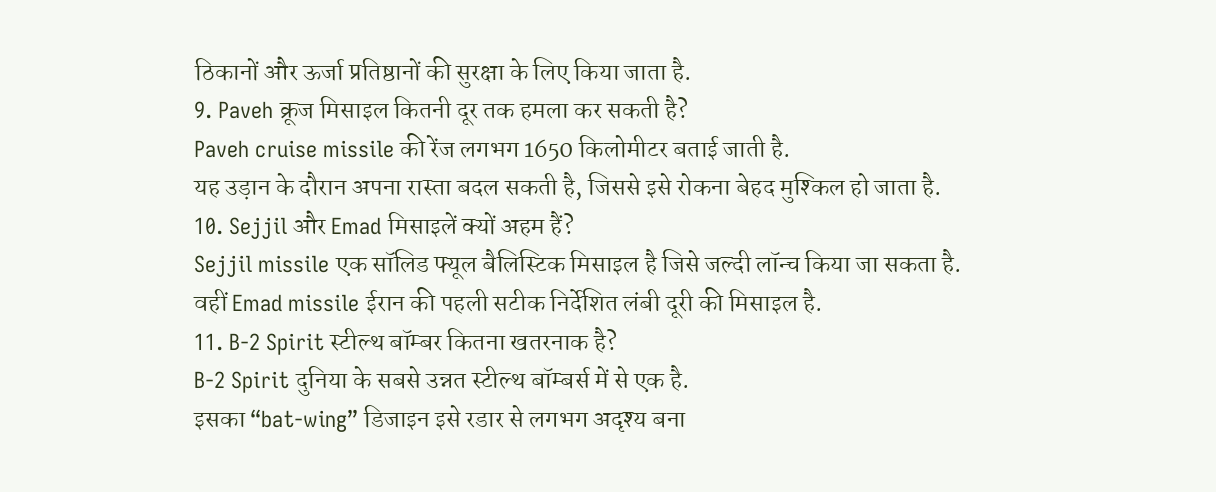ठिकानों और ऊर्जा प्रतिष्ठानों की सुरक्षा के लिए किया जाता है.
9. Paveh क्रूज मिसाइल कितनी दूर तक हमला कर सकती है?
Paveh cruise missile की रेंज लगभग 1650 किलोमीटर बताई जाती है.
यह उड़ान के दौरान अपना रास्ता बदल सकती है, जिससे इसे रोकना बेहद मुश्किल हो जाता है.
10. Sejjil और Emad मिसाइलें क्यों अहम हैं?
Sejjil missile एक सॉलिड फ्यूल बैलिस्टिक मिसाइल है जिसे जल्दी लॉन्च किया जा सकता है.
वहीं Emad missile ईरान की पहली सटीक निर्देशित लंबी दूरी की मिसाइल है.
11. B-2 Spirit स्टील्थ बॉम्बर कितना खतरनाक है?
B‑2 Spirit दुनिया के सबसे उन्नत स्टील्थ बॉम्बर्स में से एक है.
इसका “bat-wing” डिजाइन इसे रडार से लगभग अदृश्य बना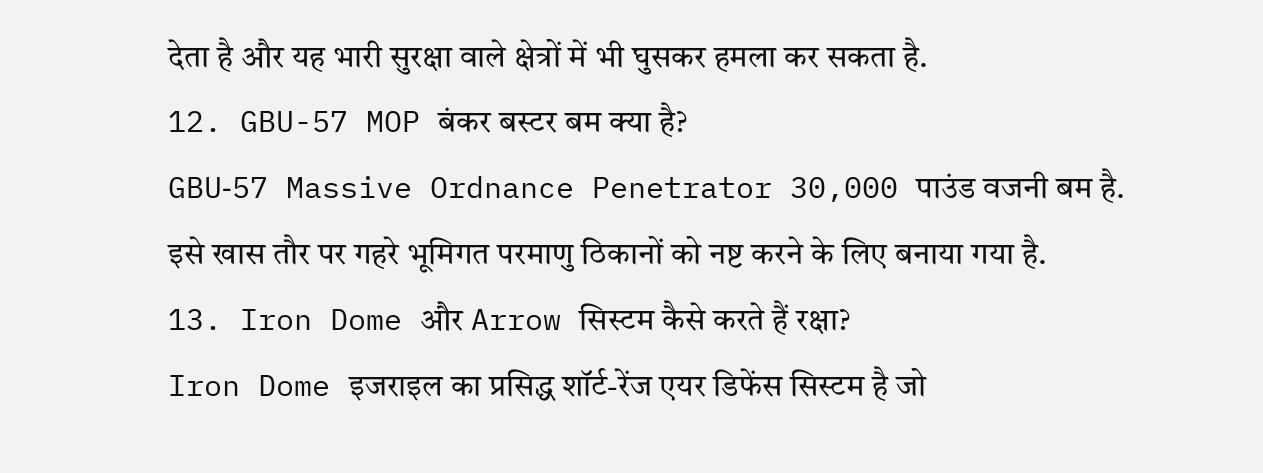देता है और यह भारी सुरक्षा वाले क्षेत्रों में भी घुसकर हमला कर सकता है.
12. GBU-57 MOP बंकर बस्टर बम क्या है?
GBU‑57 Massive Ordnance Penetrator 30,000 पाउंड वजनी बम है.
इसे खास तौर पर गहरे भूमिगत परमाणु ठिकानों को नष्ट करने के लिए बनाया गया है.
13. Iron Dome और Arrow सिस्टम कैसे करते हैं रक्षा?
Iron Dome इजराइल का प्रसिद्ध शॉर्ट-रेंज एयर डिफेंस सिस्टम है जो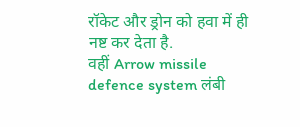रॉकेट और ड्रोन को हवा में ही नष्ट कर देता है.
वहीं Arrow missile defence system लंबी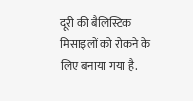दूरी की बैलिस्टिक मिसाइलों को रोकने के लिए बनाया गया है.